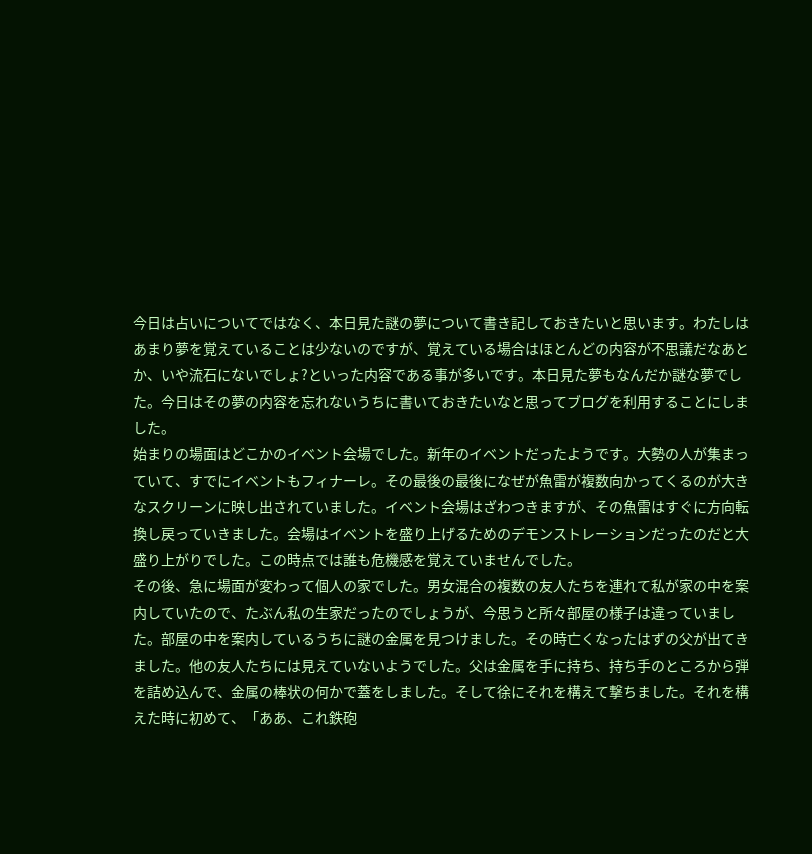今日は占いについてではなく、本日見た謎の夢について書き記しておきたいと思います。わたしはあまり夢を覚えていることは少ないのですが、覚えている場合はほとんどの内容が不思議だなあとか、いや流石にないでしょ?といった内容である事が多いです。本日見た夢もなんだか謎な夢でした。今日はその夢の内容を忘れないうちに書いておきたいなと思ってブログを利用することにしました。
始まりの場面はどこかのイベント会場でした。新年のイベントだったようです。大勢の人が集まっていて、すでにイベントもフィナーレ。その最後の最後になぜが魚雷が複数向かってくるのが大きなスクリーンに映し出されていました。イベント会場はざわつきますが、その魚雷はすぐに方向転換し戻っていきました。会場はイベントを盛り上げるためのデモンストレーションだったのだと大盛り上がりでした。この時点では誰も危機感を覚えていませんでした。
その後、急に場面が変わって個人の家でした。男女混合の複数の友人たちを連れて私が家の中を案内していたので、たぶん私の生家だったのでしょうが、今思うと所々部屋の様子は違っていました。部屋の中を案内しているうちに謎の金属を見つけました。その時亡くなったはずの父が出てきました。他の友人たちには見えていないようでした。父は金属を手に持ち、持ち手のところから弾を詰め込んで、金属の棒状の何かで蓋をしました。そして徐にそれを構えて撃ちました。それを構えた時に初めて、「ああ、これ鉄砲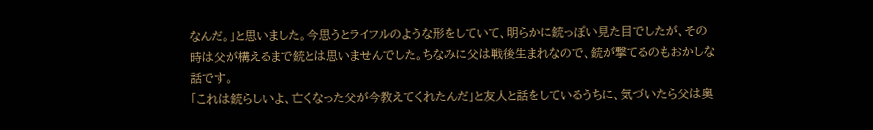なんだ。」と思いました。今思うとライフルのような形をしていて、明らかに銃っぽい見た目でしたが、その時は父が構えるまで銃とは思いませんでした。ちなみに父は戦後生まれなので、銃が撃てるのもおかしな話です。
「これは銃らしいよ、亡くなった父が今教えてくれたんだ」と友人と話をしているうちに、気づいたら父は奥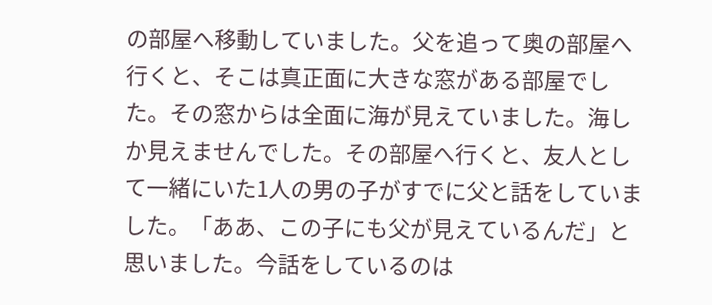の部屋へ移動していました。父を追って奥の部屋へ行くと、そこは真正面に大きな窓がある部屋でした。その窓からは全面に海が見えていました。海しか見えませんでした。その部屋へ行くと、友人として一緒にいた1人の男の子がすでに父と話をしていました。「ああ、この子にも父が見えているんだ」と思いました。今話をしているのは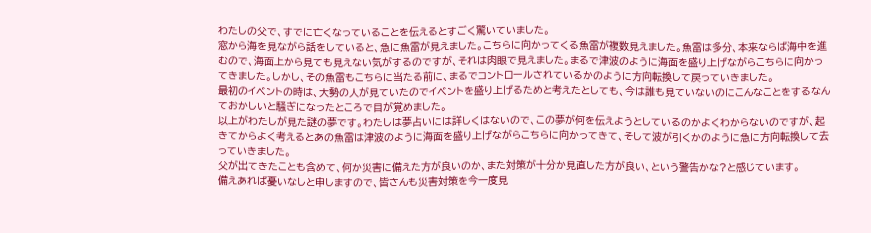わたしの父で、すでに亡くなっていることを伝えるとすごく驚いていました。
窓から海を見ながら話をしていると、急に魚雷が見えました。こちらに向かってくる魚雷が複数見えました。魚雷は多分、本来ならば海中を進むので、海面上から見ても見えない気がするのですが、それは肉眼で見えました。まるで津波のように海面を盛り上げながらこちらに向かってきました。しかし、その魚雷もこちらに当たる前に、まるでコントロールされているかのように方向転換して戻っていきました。
最初のイベントの時は、大勢の人が見ていたのでイベントを盛り上げるためと考えたとしても、今は誰も見ていないのにこんなことをするなんておかしいと騒ぎになったところで目が覚めました。
以上がわたしが見た謎の夢です。わたしは夢占いには詳しくはないので、この夢が何を伝えようとしているのかよくわからないのですが、起きてからよく考えるとあの魚雷は津波のように海面を盛り上げながらこちらに向かってきて、そして波が引くかのように急に方向転換して去っていきました。
父が出てきたことも含めて、何か災害に備えた方が良いのか、また対策が十分か見直した方が良い、という警告かな?と感じています。
備えあれば憂いなしと申しますので、皆さんも災害対策を今一度見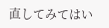直してみてはい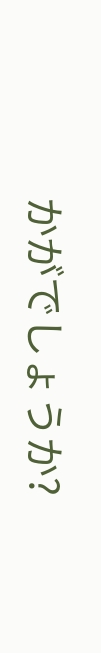かがでしょうか?